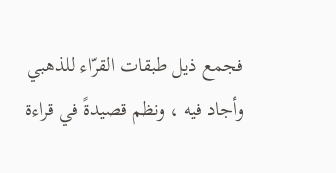فجمع ذيل طبقات القرّاء للذهبي وأجاد فيه ، ونظم قصيدةً في قراءة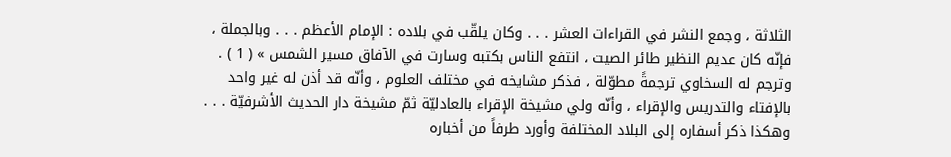الثلاثة ، وجمع النشر في القراءات العشر . . . وكان يلقّب في بلاده : الإمام الأعظم . . . وبالجملة ، فإنّه كان عديم النظير طائر الصيت ، انتفع الناس بكتبه وسارت في الآفاق مسير الشمس » ( 1 ) .
وترجم له السخاوي ترجمةً مطوّلة ، فذكر مشايخه في مختلف العلوم ، وأنّه قد أذن له غير واحد بالإفتاء والتدريس والإقراء ، وأنّه ولي مشيخة الإقراء بالعادليّة ثمّ مشيخة دار الحديث الأشرفيّة . . . وهكذا ذكر أسفاره إلى البلاد المختلفة وأورد طرفاً من أخباره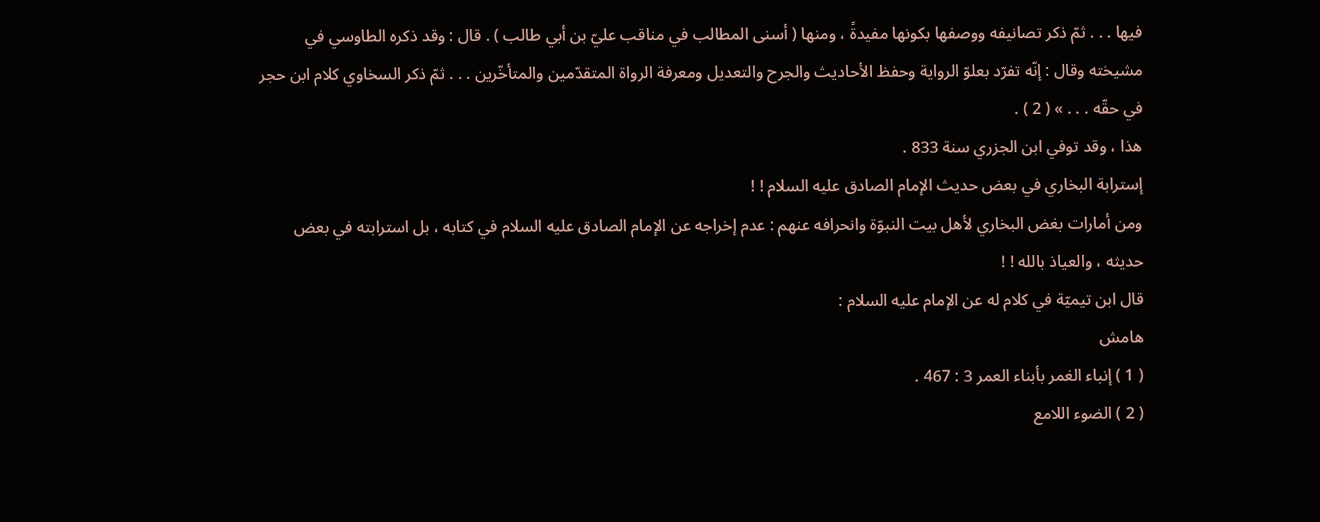فيها . . . ثمّ ذكر تصانيفه ووصفها بكونها مفيدةً ، ومنها ( أسنى المطالب في مناقب عليّ بن أبي طالب ) . قال : وقد ذكره الطاوسي في مشيخته وقال : إنّه تفرّد بعلوّ الرواية وحفظ الأحاديث والجرح والتعديل ومعرفة الرواة المتقدّمين والمتأخّرين . . . ثمّ ذكر السخاوي كلام ابن حجر في حقّه . . . » ( 2 ) .
هذا ، وقد توفي ابن الجزري سنة 833 .
إسترابة البخاري في بعض حديث الإمام الصادق عليه السلام ! !
ومن أمارات بغض البخاري لأهل بيت النبوّة وانحرافه عنهم : عدم إخراجه عن الإمام الصادق عليه السلام في كتابه ، بل استرابته في بعض حديثه ، والعياذ بالله ! !
قال ابن تيميّة في كلام له عن الإمام عليه السلام :
هامش
( 1 ) إنباء الغمر بأبناء العمر 3 : 467 .
( 2 ) الضوء اللامع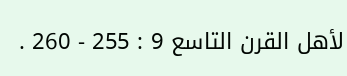لأهل القرن التاسع 9 : 255 - 260 .